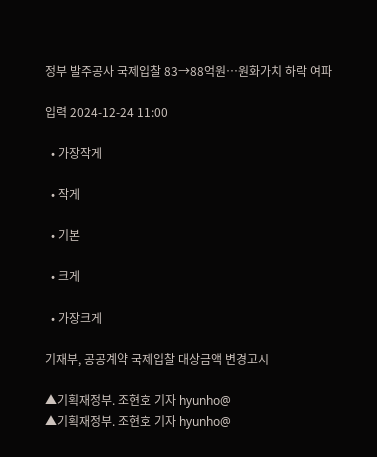정부 발주공사 국제입찰 83→88억원…원화가치 하락 여파

입력 2024-12-24 11:00

  • 가장작게

  • 작게

  • 기본

  • 크게

  • 가장크게

기재부, 공공계약 국제입찰 대상금액 변경고시

▲기획재정부. 조현호 기자 hyunho@
▲기획재정부. 조현호 기자 hyunho@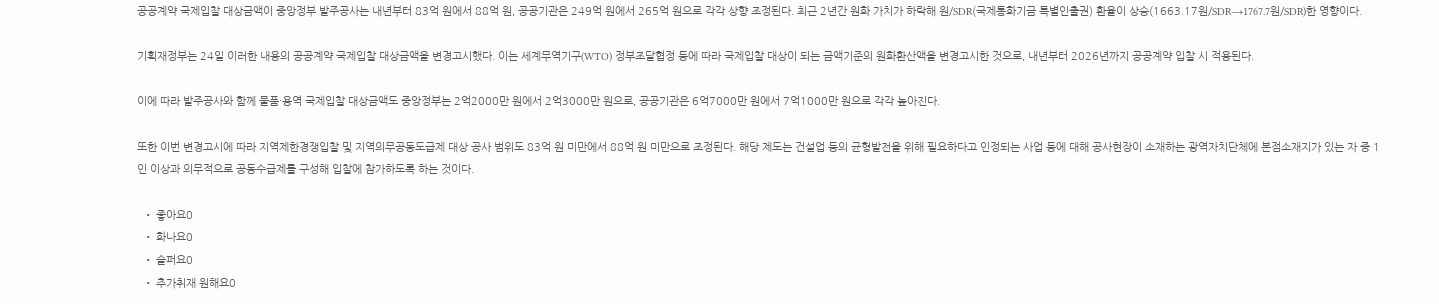공공계약 국제입찰 대상금액이 중앙정부 발주공사는 내년부터 83억 원에서 88억 원, 공공기관은 249억 원에서 265억 원으로 각각 상향 조정된다. 최근 2년간 원화 가치가 하락해 원/SDR(국제통화기금 특별인출권) 환율이 상승(1663.17원/SDR→1767.7원/SDR)한 영향이다.

기획재정부는 24일 이러한 내용의 공공계약 국제입찰 대상금액을 변경고시했다. 이는 세계무역기구(WTO) 정부조달협정 등에 따라 국제입찰 대상이 되는 금액기준의 원화환산액을 변경고시한 것으로, 내년부터 2026년까지 공공계약 입찰 시 적용된다.

이에 따라 발주공사와 함께 물품·용역 국제입찰 대상금액도 중앙정부는 2억2000만 원에서 2억3000만 원으로, 공공기관은 6억7000만 원에서 7억1000만 원으로 각각 높아진다.

또한 이번 변경고시에 따라 지역제한경쟁입찰 및 지역의무공동도급제 대상 공사 범위도 83억 원 미만에서 88억 원 미만으로 조정된다. 해당 제도는 건설업 등의 균형발전을 위해 필요하다고 인정되는 사업 등에 대해 공사현장이 소재하는 광역자치단체에 본점소재지가 있는 자 중 1인 이상과 의무적으로 공동수급제를 구성해 입찰에 참가하도록 하는 것이다.

  • 좋아요0
  • 화나요0
  • 슬퍼요0
  • 추가취재 원해요0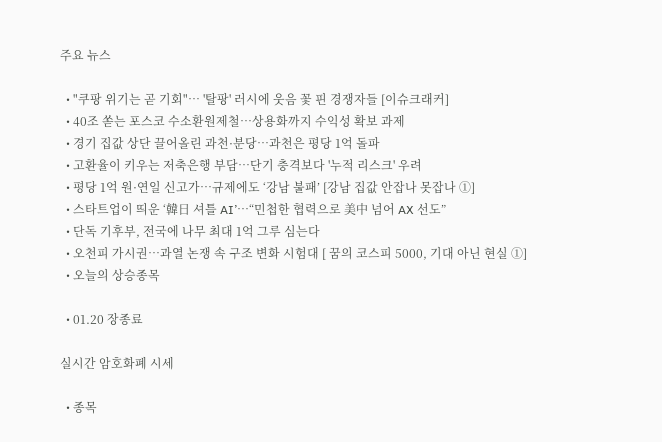주요 뉴스

  • "쿠팡 위기는 곧 기회"… '탈팡' 러시에 웃음 꽃 핀 경쟁자들 [이슈크래커]
  • 40조 쏟는 포스코 수소환원제철⋯상용화까지 수익성 확보 과제
  • 경기 집값 상단 끌어올린 과천·분당…과천은 평당 1억 돌파
  • 고환율이 키우는 저축은행 부담⋯단기 충격보다 '누적 리스크' 우려
  • 평당 1억 원·연일 신고가…규제에도 ‘강남 불패’ [강남 집값 안잡나 못잡나 ①]
  • 스타트업이 띄운 ‘韓日 셔틀 AI’⋯“민첩한 협력으로 美中 넘어 AX 선도”
  • 단독 기후부, 전국에 나무 최대 1억 그루 심는다
  • 오천피 가시권…과열 논쟁 속 구조 변화 시험대 [ 꿈의 코스피 5000, 기대 아닌 현실 ①]
  • 오늘의 상승종목

  • 01.20 장종료

실시간 암호화폐 시세

  • 종목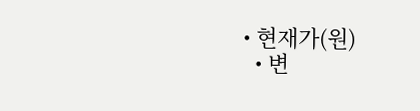• 현재가(원)
  • 변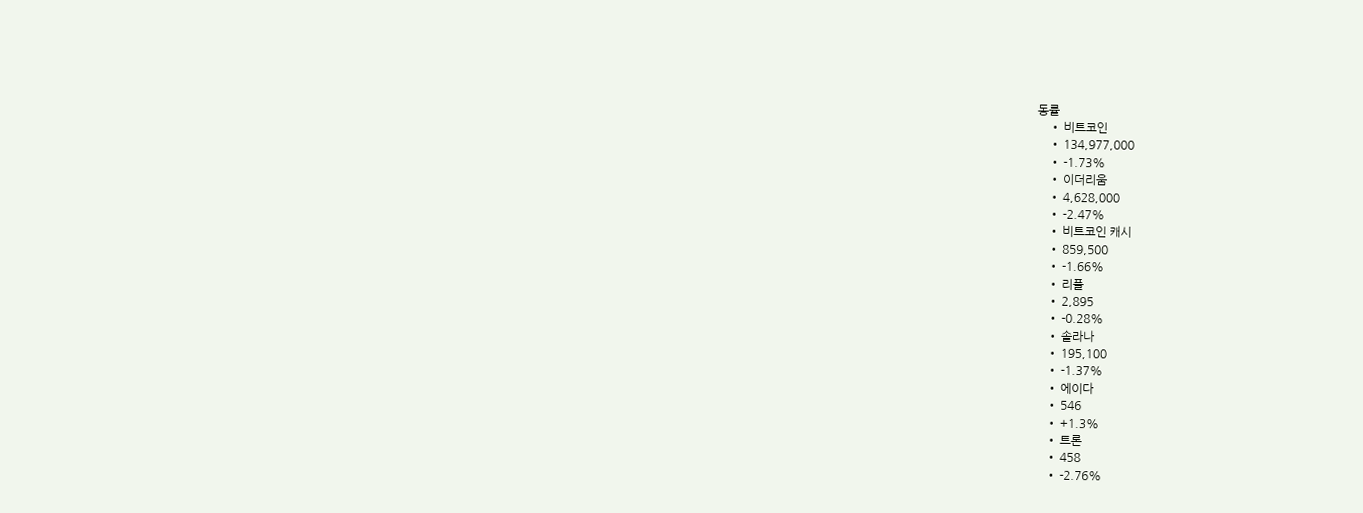동률
    • 비트코인
    • 134,977,000
    • -1.73%
    • 이더리움
    • 4,628,000
    • -2.47%
    • 비트코인 캐시
    • 859,500
    • -1.66%
    • 리플
    • 2,895
    • -0.28%
    • 솔라나
    • 195,100
    • -1.37%
    • 에이다
    • 546
    • +1.3%
    • 트론
    • 458
    • -2.76%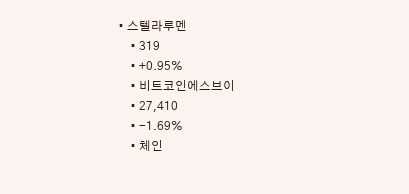• 스텔라루멘
    • 319
    • +0.95%
    • 비트코인에스브이
    • 27,410
    • -1.69%
    • 체인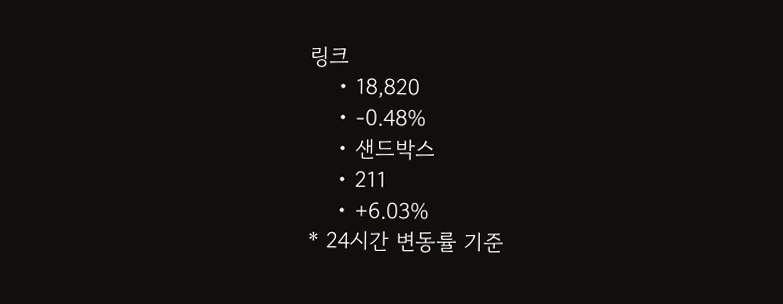링크
    • 18,820
    • -0.48%
    • 샌드박스
    • 211
    • +6.03%
* 24시간 변동률 기준